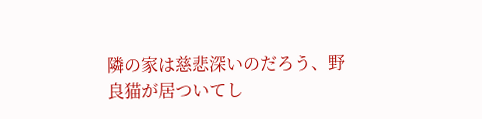隣の家は慈悲深いのだろう、野良猫が居ついてし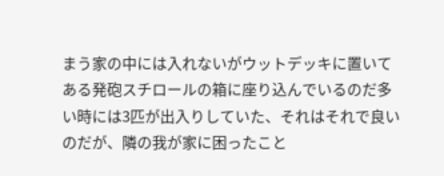まう家の中には入れないがウットデッキに置いてある発砲スチロールの箱に座り込んでいるのだ多い時には3匹が出入りしていた、それはそれで良いのだが、隣の我が家に困ったこと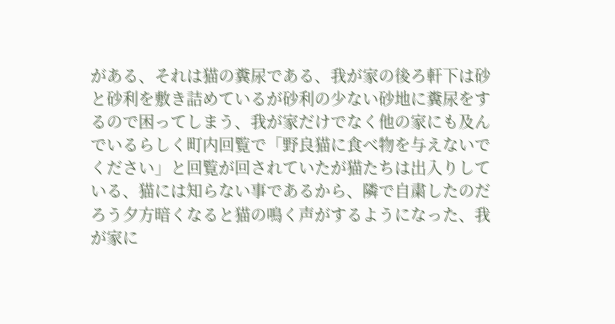がある、それは猫の糞尿である、我が家の後ろ軒下は砂と砂利を敷き詰めているが砂利の少ない砂地に糞尿をするので困ってしまう、我が家だけでなく他の家にも及んでいるらしく町内回覧で「野良猫に食べ物を与えないでください」と回覧が回されていたが猫たちは出入りしている、猫には知らない事であるから、隣で自粛したのだろう夕方暗くなると猫の鳴く声がするようになった、我が家に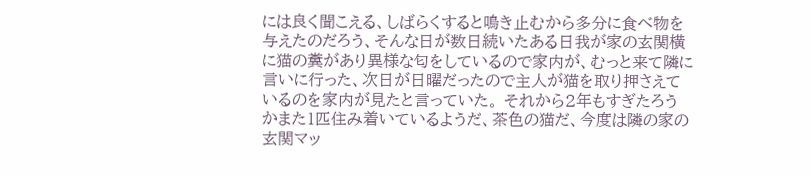には良く聞こえる、しばらくすると鳴き止むから多分に食べ物を与えたのだろう、そんな日が数日続いたある日我が家の玄関横に猫の糞があり異様な匂をしているので家内が、むっと来て隣に言いに行った、次日が日曜だったので主人が猫を取り押さえているのを家内が見たと言っていた。 それから2年もすぎたろうかまた1匹住み着いているようだ、茶色の猫だ、今度は隣の家の玄関マッ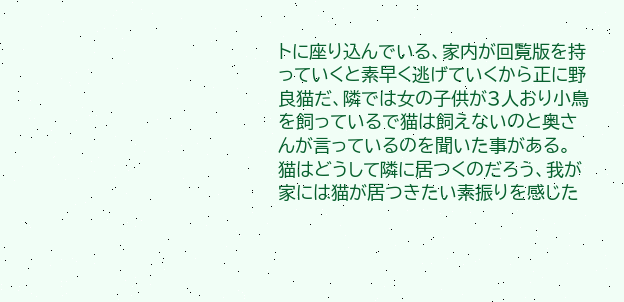トに座り込んでいる、家内が回覧版を持っていくと素早く逃げていくから正に野良猫だ、隣では女の子供が3人おり小鳥を飼っているで猫は飼えないのと奥さんが言っているのを聞いた事がある。 猫はどうして隣に居つくのだろう、我が家には猫が居つきたい素振りを感じた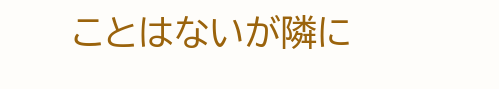ことはないが隣に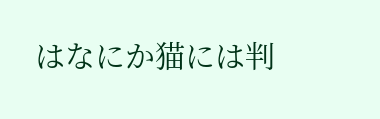はなにか猫には判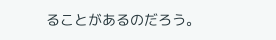ることがあるのだろう。